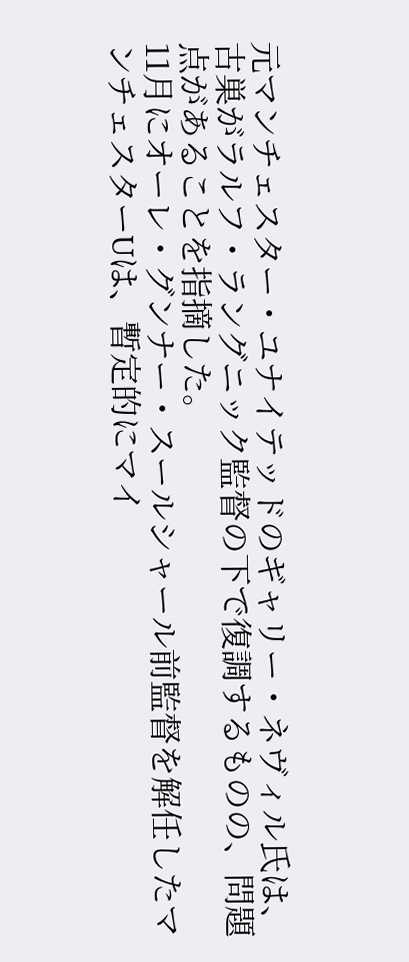元マンチェスター・ユナイテッドのギャリー・ネヴィル氏は、古巣がラルフ・ラングニック監督の下で復調するものの、問題点があることを指摘した。
11月にオーレ・グンナー・スールシャール前監督を解任したマンチェスターUは、暫定的にマイ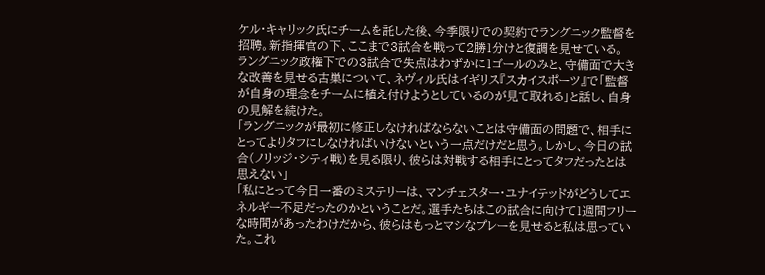ケル・キャリック氏にチームを託した後、今季限りでの契約でラングニック監督を招聘。新指揮官の下、ここまで3試合を戦って2勝1分けと復調を見せている。
ラングニック政権下での3試合で失点はわずかに1ゴールのみと、守備面で大きな改善を見せる古巣について、ネヴィル氏はイギリス『スカイスポーツ』で「監督が自身の理念をチームに植え付けようとしているのが見て取れる」と話し、自身の見解を続けた。
「ラングニックが最初に修正しなければならないことは守備面の問題で、相手にとってよりタフにしなければいけないという一点だけだと思う。しかし、今日の試合(ノリッジ・シティ戦)を見る限り、彼らは対戦する相手にとってタフだったとは思えない」
「私にとって今日一番のミステリーは、マンチェスター・ユナイテッドがどうしてエネルギー不足だったのかということだ。選手たちはこの試合に向けて1週間フリーな時間があったわけだから、彼らはもっとマシなプレーを見せると私は思っていた。これ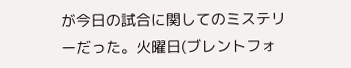が今日の試合に関してのミステリーだった。火曜日(ブレントフォ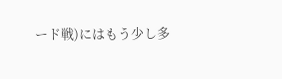ード戦)にはもう少し多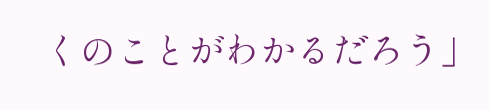くのことがわかるだろう」